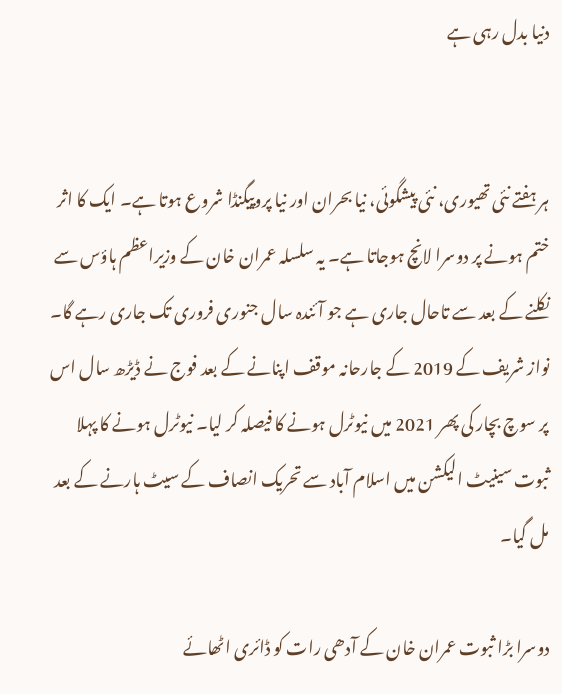دنیا بدل رہی ہے


ہر ہفتے نئی تھیوری، نئی پیشگوئی، نیا بحران اور نیا پروپیگنڈا شروع ہوتا ہے۔ ایک کا اثر ختم ہونے پر دوسرا لانچ ہوجاتا ہے۔ یہ سلسلہ عمران خان کے وزیراعظم ہاؤس سے نکلنے کے بعد سے تاحال جاری ہے جو آئندہ سال جنوری فروری تک جاری رہے گا۔ نواز شریف کے 2019 کے جارحانہ موقف اپنانے کے بعد فوج نے ڈیڑھ سال اس پر سوچ بچار کی پھر 2021 میں نیوٹرل ہونے کا فیصلہ کر لیا۔ نیوٹرل ہونے کا پہلا ثبوت سینیٹ الیکشن میں اسلام آباد سے تحریک انصاف کے سیٹ ہارنے کے بعد مل گیا۔

دوسرا بڑا ثبوت عمران خان کے آدھی رات کو ڈائری اٹھائے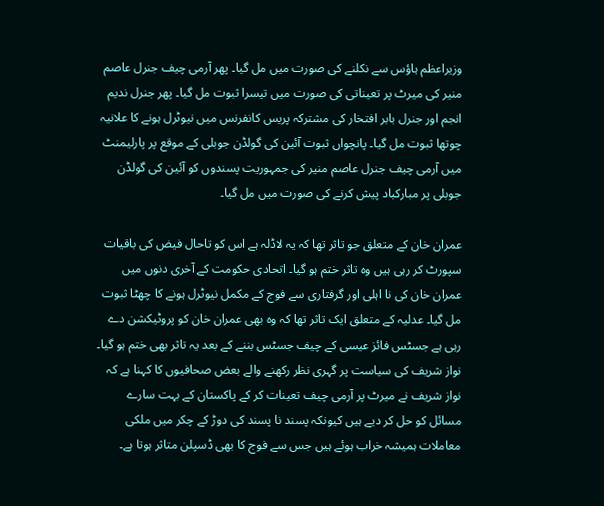وزیراعظم ہاؤس سے نکلنے کی صورت میں مل گیا۔ پھر آرمی چیف جنرل عاصم منیر کی میرٹ پر تعیناتی کی صورت میں تیسرا ثبوت مل گیا۔ پھر جنرل ندیم انجم اور جنرل بابر افتخار کی مشترکہ پریس کانفرنس میں نیوٹرل ہونے کا علانیہ چوتھا ثبوت مل گیا۔ پانچواں ثبوت آئین کی گولڈن جوبلی کے موقع پر پارلیمنٹ میں آرمی چیف جنرل عاصم منیر کی جمہوریت پسندوں کو آئین کی گولڈن جوبلی پر مبارکباد پیش کرنے کی صورت میں مل گیا۔

عمران خان کے متعلق جو تاثر تھا کہ یہ لاڈلہ ہے اس کو تاحال فیض کی باقیات سپورٹ کر رہی ہیں وہ تاثر ختم ہو گیا۔ اتحادی حکومت کے آخری دنوں میں عمران خان کی نا اہلی اور گرفتاری سے فوج کے مکمل نیوٹرل ہونے کا چھٹا ثبوت مل گیا۔ عدلیہ کے متعلق ایک تاثر تھا کہ وہ بھی عمران خان کو پروٹیکشن دے رہی ہے جسٹس فائز عیسی کے چیف جسٹس بننے کے بعد یہ تاثر بھی ختم ہو گیا۔ نواز شریف کی سیاست پر گہری نظر رکھنے والے بعض صحافیوں کا کہنا ہے کہ نواز شریف نے میرٹ پر آرمی چیف تعینات کر کے پاکستان کے بہت سارے مسائل کو حل کر دیے ہیں کیونکہ پسند نا پسند کی دوڑ کے چکر میں ملکی معاملات ہمیشہ خراب ہوئے ہیں جس سے فوج کا بھی ڈسپلن متاثر ہوتا ہے۔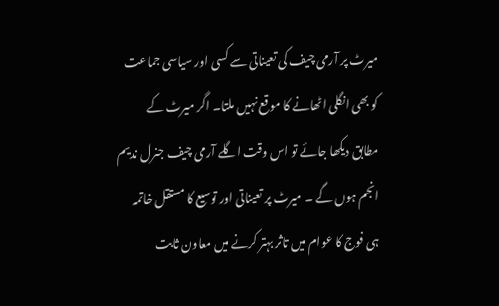میرٹ پر آرمی چیف کی تعیناتی سے کسی اور سیاسی جماعت کو بھی انگلی اٹھانے کا موقع نہیں ملتا۔ اگر میرٹ کے مطابق دیکھا جائے تو اس وقت اگلے آرمی چیف جنرل ندیم انجم ہوں گے ۔ میرٹ پر تعیناتی اور توسیع کا مستقل خاتمہ ہی فوج کا عوام میں تاثر بہتر کرنے میں معاون ثابت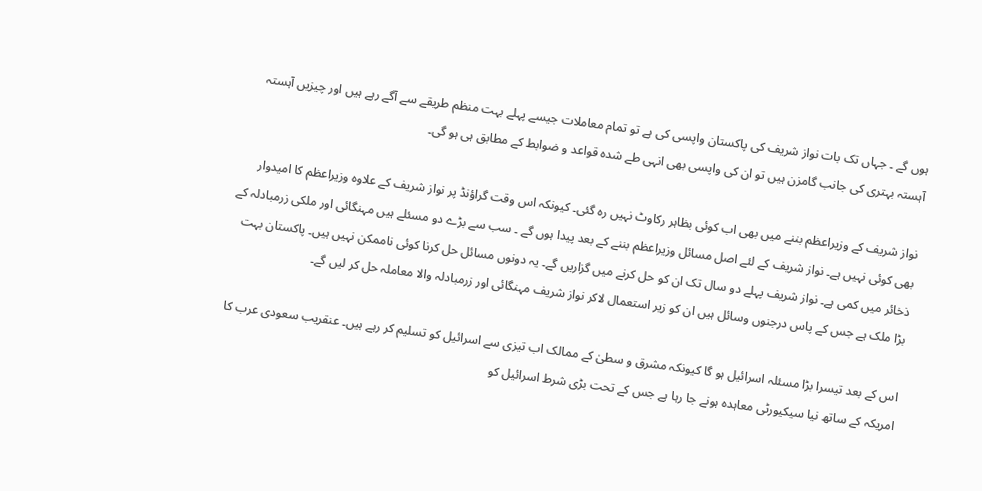ہوں گے ۔ جہاں تک بات نواز شریف کی پاکستان واپسی کی ہے تو تمام معاملات جیسے پہلے بہت منظم طریقے سے آگے رہے ہیں اور چیزیں آہستہ آہستہ بہتری کی جانب گامزن ہیں تو ان کی واپسی بھی انہی طے شدہ قواعد و ضوابط کے مطابق ہی ہو گی۔

نواز شریف کے وزیراعظم بننے میں بھی اب کوئی بظاہر رکاوٹ نہیں رہ گئی۔ کیونکہ اس وقت گراؤنڈ پر نواز شریف کے علاوہ وزیراعظم کا امیدوار بھی کوئی نہیں ہے۔ نواز شریف کے لئے اصل مسائل وزیراعظم بننے کے بعد پیدا ہوں گے ۔ سب سے بڑے دو مسئلے ہیں مہنگائی اور ملکی زرمبادلہ کے ذخائر میں کمی ہے۔ نواز شریف پہلے دو سال تک ان کو حل کرنے میں گزاریں گے۔ یہ دونوں مسائل حل کرنا کوئی ناممکن نہیں ہیں۔ پاکستان بہت بڑا ملک ہے جس کے پاس درجنوں وسائل ہیں ان کو زیر استعمال لاکر نواز شریف مہنگائی اور زرمبادلہ والا معاملہ حل کر لیں گے۔

اس کے بعد تیسرا بڑا مسئلہ اسرائیل ہو گا کیونکہ مشرق و سطیٰ کے ممالک اب تیزی سے اسرائیل کو تسلیم کر رہے ہیں۔ عنقریب سعودی عرب کا امریکہ کے ساتھ نیا سیکیورٹی معاہدہ ہونے جا رہا ہے جس کے تحت بڑی شرط اسرائیل کو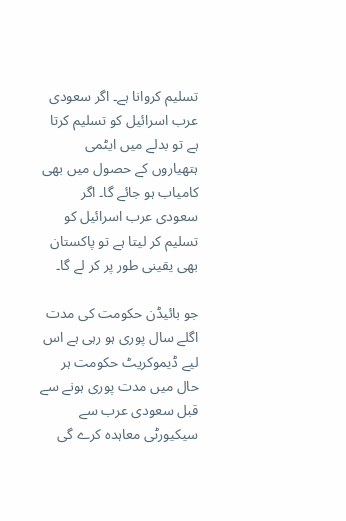تسلیم کروانا ہے۔ اگر سعودی عرب اسرائیل کو تسلیم کرتا ہے تو بدلے میں ایٹمی ہتھیاروں کے حصول میں بھی کامیاب ہو جائے گا۔ اگر سعودی عرب اسرائیل کو تسلیم کر لیتا ہے تو پاکستان بھی یقینی طور پر کر لے گا۔

جو بائیڈن حکومت کی مدت اگلے سال پوری ہو رہی ہے اس لیے ڈیموکریٹ حکومت ہر حال میں مدت پوری ہونے سے قبل سعودی عرب سے سیکیورٹی معاہدہ کرے گی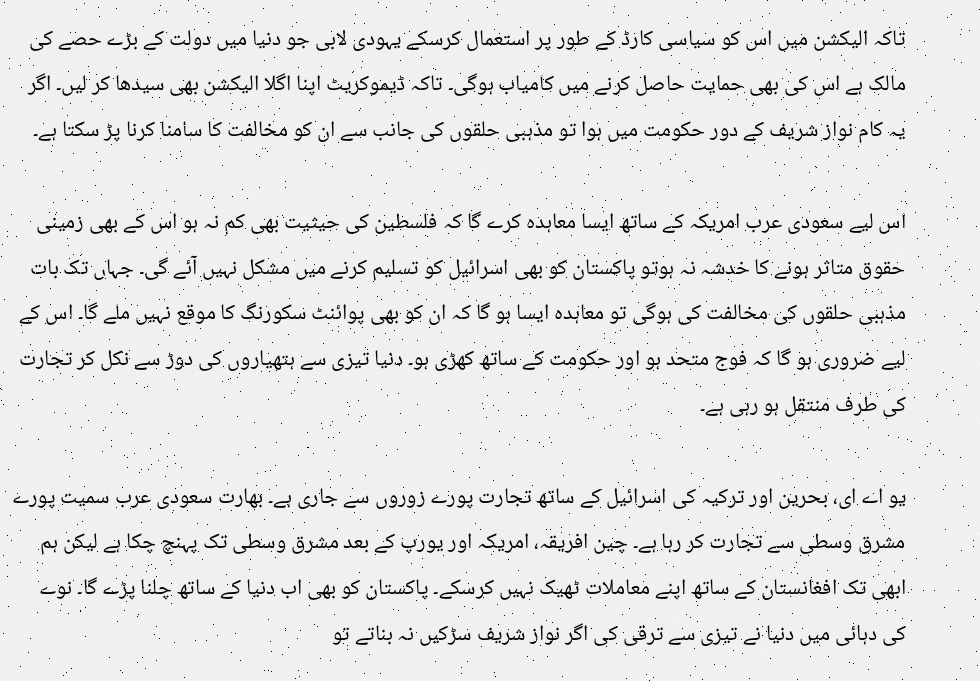تاکہ الیکشن میں اس کو سیاسی کارڈ کے طور پر استعمال کرسکے یہودی لابی جو دنیا میں دولت کے بڑے حصے کی مالک ہے اس کی بھی حمایت حاصل کرنے میں کامیاب ہوگی۔ تاکہ ڈیموکریٹ اپنا اگلا الیکشن بھی سیدھا کر لیں۔ اگر یہ کام نواز شریف کے دور حکومت میں ہوا تو مذہبی حلقوں کی جانب سے ان کو مخالفت کا سامنا کرنا پڑ سکتا ہے۔

اس لیے سعودی عرب امریکہ کے ساتھ ایسا معاہدہ کرے گا کہ فلسطین کی حیثیت بھی کم نہ ہو اس کے بھی زمینی حقوق متاثر ہونے کا خدشہ نہ ہوتو پاکستان کو بھی اسرائیل کو تسلیم کرنے میں مشکل نہیں آئے گی۔ جہاں تک بات مذہبی حلقوں کی مخالفت کی ہوگی تو معاہدہ ایسا ہو گا کہ ان کو بھی پوائنٹ سکورنگ کا موقع نہیں ملے گا۔ اس کے لیے ضروری ہو گا کہ فوج متحد ہو اور حکومت کے ساتھ کھڑی ہو۔ دنیا تیزی سے ہتھیاروں کی دوڑ سے نکل کر تجارت کی طرف منتقل ہو رہی ہے۔

یو اے ای، بحرین اور ترکیہ کی اسرائیل کے ساتھ تجارت پورے زوروں سے جاری ہے۔ بھارت سعودی عرب سمیت پورے مشرق وسطی سے تجارت کر رہا ہے۔ چین افریقہ، امریکہ اور یورپ کے بعد مشرق وسطی تک پہنچ چکا ہے لیکن ہم ابھی تک افغانستان کے ساتھ اپنے معاملات ٹھیک نہیں کرسکے۔ پاکستان کو بھی اب دنیا کے ساتھ چلنا پڑے گا۔ نوے کی دہائی میں دنیا نے تیزی سے ترقی کی اگر نواز شریف سڑکیں نہ بناتے تو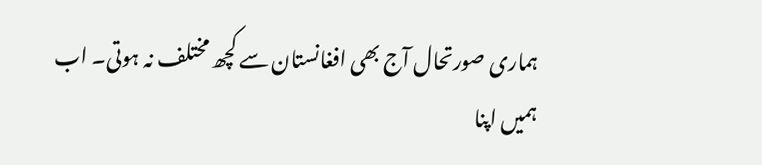ہماری صورتحال آج بھی افغانستان سے کچھ مختلف نہ ہوتی۔ اب ہمیں اپنا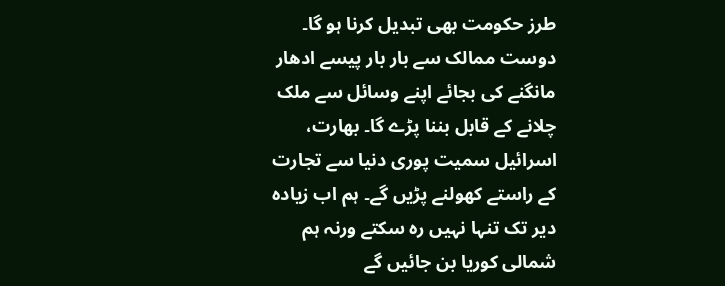طرز حکومت بھی تبدیل کرنا ہو گا۔ دوست ممالک سے بار بار پیسے ادھار مانگنے کی بجائے اپنے وسائل سے ملک چلانے کے قابل بننا پڑے گا۔ بھارت، اسرائیل سمیت پوری دنیا سے تجارت کے راستے کھولنے پڑیں گے۔ ہم اب زیادہ دیر تک تنہا نہیں رہ سکتے ورنہ ہم شمالی کوریا بن جائیں گے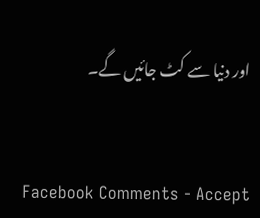اور دنیا سے کٹ جائیں گے۔


Facebook Comments - Accept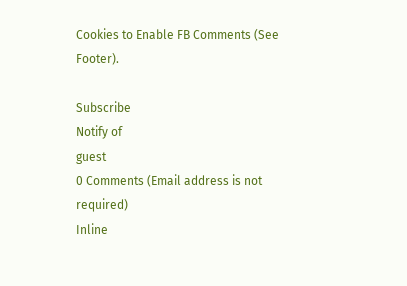Cookies to Enable FB Comments (See Footer).

Subscribe
Notify of
guest
0 Comments (Email address is not required)
Inline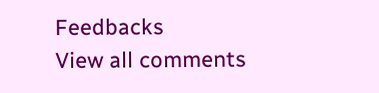Feedbacks
View all comments